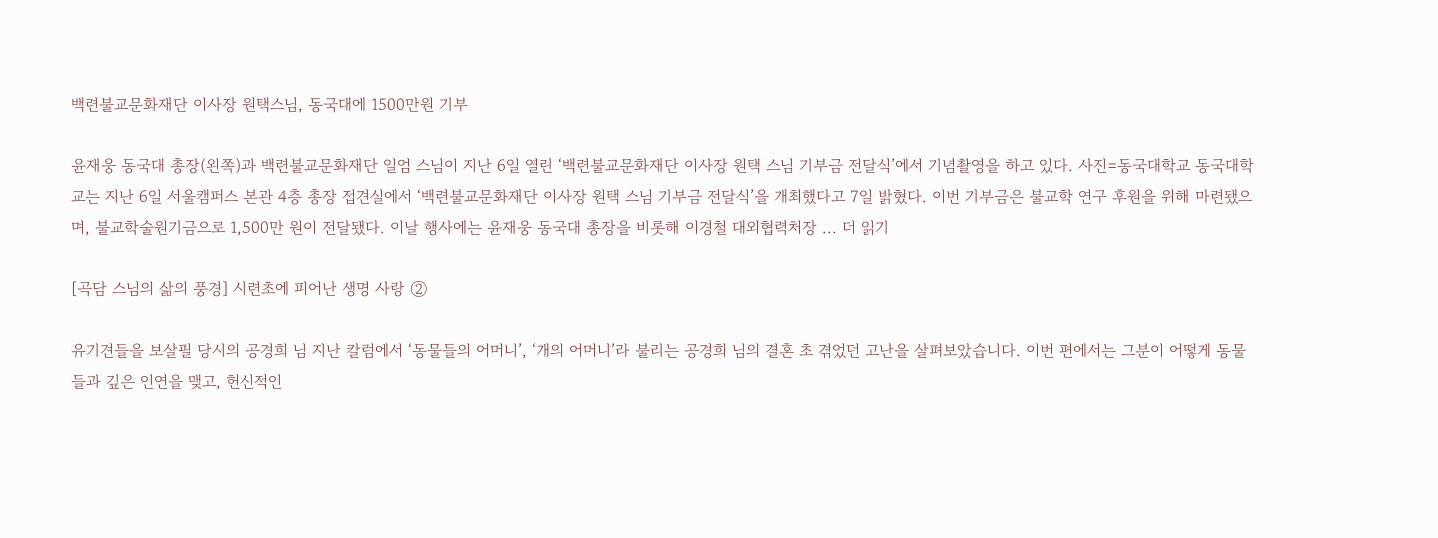백련불교문화재단 이사장 원택스님, 동국대에 1500만원 기부

윤재웅 동국대 총장(왼쪽)과 백련불교문화재단 일엄 스님이 지난 6일 열린 ‘백련불교문화재단 이사장 원택 스님 기부금 전달식’에서 기념촬영을 하고 있다. 사진=동국대학교 동국대학교는 지난 6일 서울캠퍼스 본관 4층 총장 접견실에서 ‘백련불교문화재단 이사장 원택 스님 기부금 전달식’을 개최했다고 7일 밝혔다. 이번 기부금은 불교학 연구 후원을 위해 마련됐으며, 불교학술원기금으로 1,500만 원이 전달됐다. 이날 행사에는 윤재웅 동국대 총장을 비롯해 이경철 대외협력처장 ... 더 읽기

[곡담 스님의 삶의 풍경] 시련초에 피어난 생명 사랑 ②

유기견들을 보살필 당시의 공경희 님 지난 칼럼에서 ‘동물들의 어머니’, ‘개의 어머니’라 불리는 공경희 님의 결혼 초 겪었던 고난을 살펴보았습니다. 이번 편에서는 그분이 어떻게 동물들과 깊은 인연을 맺고, 헌신적인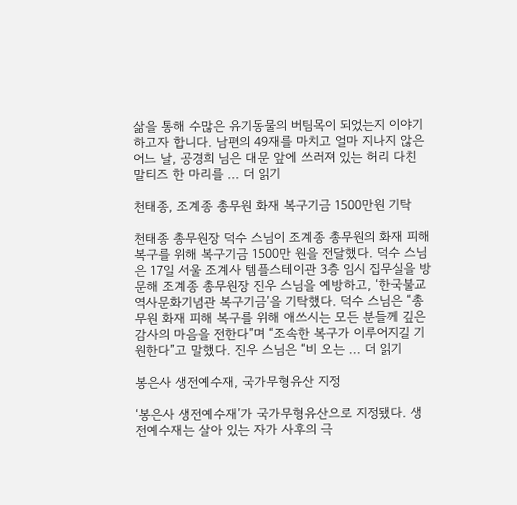삶을 통해 수많은 유기동물의 버팀목이 되었는지 이야기하고자 합니다. 남편의 49재를 마치고 얼마 지나지 않은 어느 날, 공경희 님은 대문 앞에 쓰러져 있는 허리 다친 말티즈 한 마리를 ... 더 읽기

천태종, 조계종 총무원 화재 복구기금 1500만원 기탁

천태종 총무원장 덕수 스님이 조계종 총무원의 화재 피해 복구를 위해 복구기금 1500만 원을 전달했다. 덕수 스님은 17일 서울 조계사 템플스테이관 3층 임시 집무실을 방문해 조계종 총무원장 진우 스님을 예방하고, ‘한국불교역사문화기념관 복구기금’을 기탁했다. 덕수 스님은 “총무원 화재 피해 복구를 위해 애쓰시는 모든 분들께 깊은 감사의 마음을 전한다”며 “조속한 복구가 이루어지길 기원한다”고 말했다. 진우 스님은 “비 오는 ... 더 읽기

봉은사 생전예수재, 국가무형유산 지정

‘봉은사 생전예수재’가 국가무형유산으로 지정됐다. 생전예수재는 살아 있는 자가 사후의 극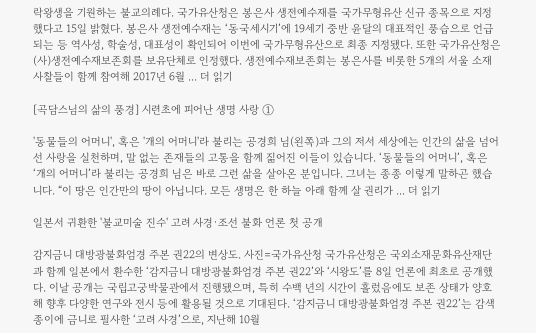락왕생을 기원하는 불교의례다. 국가유산청은 봉은사 생전예수재를 국가무형유산 신규 종목으로 지정했다고 15일 밝혔다. 봉은사 생전예수재는 ‘동국세시기’에 19세기 중반 윤달의 대표적인 풍습으로 언급되는 등 역사성, 학술성, 대표성이 확인되어 이번에 국가무형유산으로 최종 지정됐다. 또한 국가유산청은 (사)생전예수재보존회를 보유단체로 인정했다. 생전예수재보존회는 봉은사를 비롯한 5개의 서울 소재 사찰들이 함께 참여해 2017년 6월 ... 더 읽기

[곡담스님의 삶의 풍경] 시련초에 피어난 생명 사랑 ①

'동물들의 어머니', 혹은 '개의 어머니'라 불리는 공경희 님(왼쪽)과 그의 저서 세상에는 인간의 삶을 넘어선 사랑을 실천하며, 말 없는 존재들의 고통을 함께 짊어진 이들이 있습니다. ‘동물들의 어머니’, 혹은 ‘개의 어머니’라 불리는 공경희 님은 바로 그런 삶을 살아온 분입니다. 그녀는 종종 이렇게 말하곤 했습니다. “이 땅은 인간만의 땅이 아닙니다. 모든 생명은 한 하늘 아래 함께 살 권리가 ... 더 읽기

일본서 귀환한 '불교미술 진수' 고려 사경·조선 불화 언론 첫 공개

감지금니 대방광불화엄경 주본 권22의 변상도. 사진=국가유산청 국가유산청은 국외소재문화유산재단과 함께 일본에서 환수한 ‘감지금니 대방광불화엄경 주본 권22’와 ‘시왕도’를 8일 언론에 최초로 공개했다. 이날 공개는 국립고궁박물관에서 진행됐으며, 특히 수백 년의 시간이 흘렀음에도 보존 상태가 양호해 향후 다양한 연구와 전시 등에 활용될 것으로 기대된다. ‘감지금니 대방광불화엄경 주본 권22’는 감색 종이에 금니로 필사한 ‘고려 사경’으로, 지난해 10월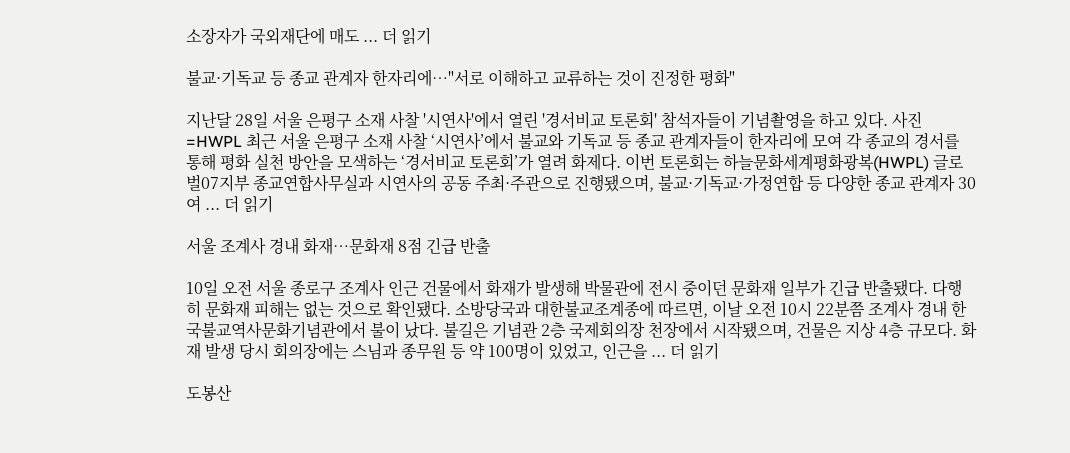소장자가 국외재단에 매도 ... 더 읽기

불교·기독교 등 종교 관계자 한자리에…"서로 이해하고 교류하는 것이 진정한 평화"

지난달 28일 서울 은평구 소재 사찰 '시연사'에서 열린 '경서비교 토론회' 참석자들이 기념촬영을 하고 있다. 사진=HWPL 최근 서울 은평구 소재 사찰 ‘시연사’에서 불교와 기독교 등 종교 관계자들이 한자리에 모여 각 종교의 경서를 통해 평화 실천 방안을 모색하는 ‘경서비교 토론회’가 열려 화제다. 이번 토론회는 하늘문화세계평화광복(HWPL) 글로벌07지부 종교연합사무실과 시연사의 공동 주최·주관으로 진행됐으며, 불교·기독교·가정연합 등 다양한 종교 관계자 30여 ... 더 읽기

서울 조계사 경내 화재…문화재 8점 긴급 반출

10일 오전 서울 종로구 조계사 인근 건물에서 화재가 발생해 박물관에 전시 중이던 문화재 일부가 긴급 반출됐다. 다행히 문화재 피해는 없는 것으로 확인됐다. 소방당국과 대한불교조계종에 따르면, 이날 오전 10시 22분쯤 조계사 경내 한국불교역사문화기념관에서 불이 났다. 불길은 기념관 2층 국제회의장 천장에서 시작됐으며, 건물은 지상 4층 규모다. 화재 발생 당시 회의장에는 스님과 종무원 등 약 100명이 있었고, 인근을 ... 더 읽기

도봉산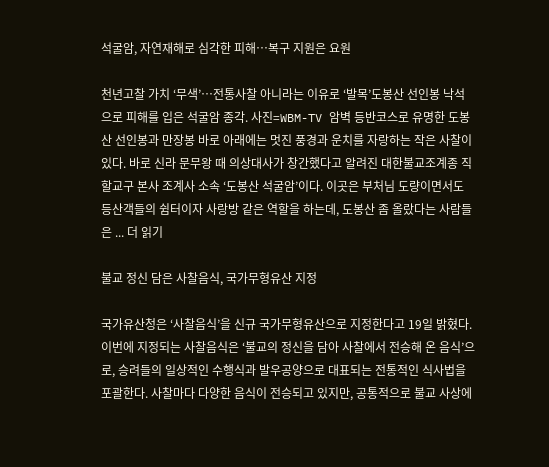석굴암, 자연재해로 심각한 피해…복구 지원은 요원

천년고찰 가치 ‘무색’…전통사찰 아니라는 이유로 ‘발목’도봉산 선인봉 낙석으로 피해를 입은 석굴암 종각. 사진=WBM-TV 암벽 등반코스로 유명한 도봉산 선인봉과 만장봉 바로 아래에는 멋진 풍경과 운치를 자랑하는 작은 사찰이 있다. 바로 신라 문무왕 때 의상대사가 창간했다고 알려진 대한불교조계종 직할교구 본사 조계사 소속 ‘도봉산 석굴암’이다. 이곳은 부처님 도량이면서도 등산객들의 쉼터이자 사랑방 같은 역할을 하는데, 도봉산 좀 올랐다는 사람들은 ... 더 읽기

불교 정신 담은 사찰음식, 국가무형유산 지정

국가유산청은 ‘사찰음식’을 신규 국가무형유산으로 지정한다고 19일 밝혔다. 이번에 지정되는 사찰음식은 ‘불교의 정신을 담아 사찰에서 전승해 온 음식’으로, 승려들의 일상적인 수행식과 발우공양으로 대표되는 전통적인 식사법을 포괄한다. 사찰마다 다양한 음식이 전승되고 있지만, 공통적으로 불교 사상에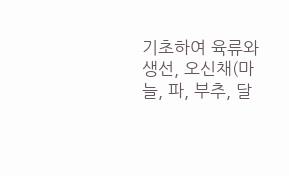기초하여 육류와 생선, 오신채(마늘, 파, 부추, 달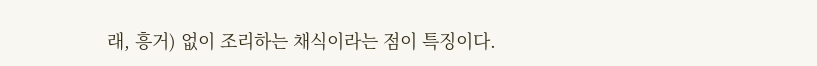래, 흥거) 없이 조리하는 채식이라는 점이 특징이다.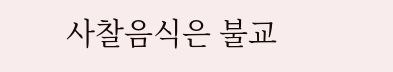사찰음식은 불교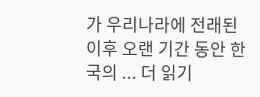가 우리나라에 전래된 이후 오랜 기간 동안 한국의 ... 더 읽기